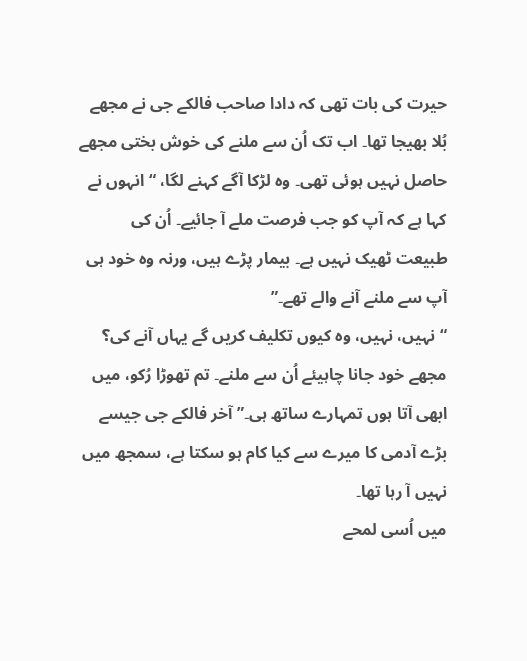حیرت کی بات تھی کہ دادا صاحب فالکے جی نے مجھے بُلا بھیجا تھا۔ اب تک اُن سے ملنے کی خوش بختی مجھے حاصل نہیں ہوئی تھی۔ وہ لڑکا آگے کہنے لگا، “انہوں نے کہا ہے کہ آپ کو جب فرصت ملے آ جائیے۔ اُن کی طبیعت ٹھیک نہیں ہے۔ بیمار پڑے ہیں، ورنہ وہ خود ہی آپ سے ملنے آنے والے تھے۔”
“نہیں، نہیں، وہ کیوں تکلیف کریں گے یہاں آنے کی؟ مجھے خود جانا چاہیئے اُن سے ملنے۔ تم تھوڑا رُکو، میں ابھی آتا ہوں تمہارے ساتھ ہی۔” آخر فالکے جی جیسے بڑے آدمی کا میرے سے کیا کام ہو سکتا ہے، سمجھ میں نہیں آ رہا تھا۔
میں اُسی لمحے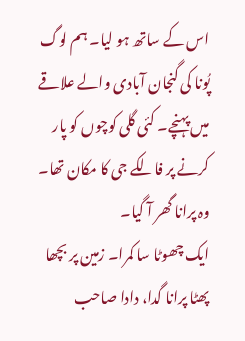اس کے ساتھ ہو لیا۔ ہم لوگ پُونا کی گنجان آبادی والے علاقے میں پہنچے۔ کئی گلی کوچوں کو پار کرنے پر فالکے جی کا مکان تھا۔ وہ پرانا گھر آ گیا۔
ایک چھوٹا سا کمرا۔ زمین پر بچھا پھٹا پرانا گدا، دادا صاحب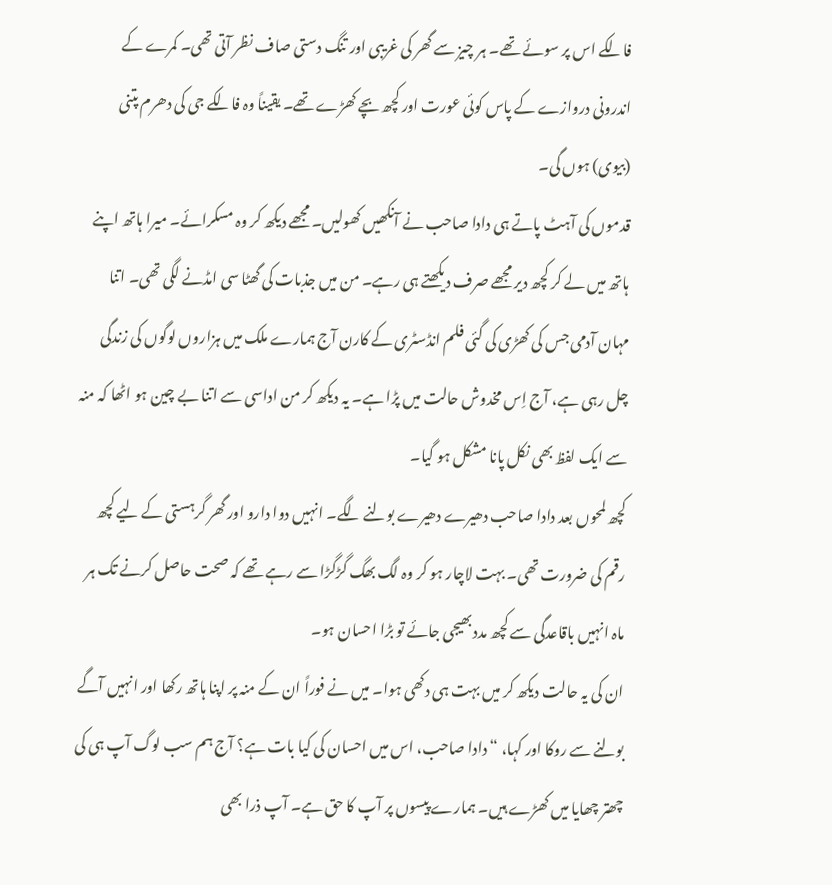فالکے اس پر سوئے تھے۔ ہر چیز سے گھر کی غریبی اور تنگ دستی صاف نظر آتی تھی۔ کمرے کے اندرونی دروازے کے پاس کوئی عورت اور کچھ بچے کھڑے تھے۔ یقیناً وہ فالکے جی کی دھرم پتنی (بیوی) ہوں گی۔
قدموں کی آہٹ پاتے ہی دادا صاحب نے آنکھیں کھولیں۔ مجھے دیکھ کر وہ مسکرائے۔ میرا ہاتھ اپنے ہاتھ میں لے کر کچھ دیر مجھے صرف دیکھتے ہی رہے۔ من میں جذبات کی گھٹا سی امڈنے لگی تھی۔ اتنا مہان آدمی جس کی کھڑی کی گئی فلم انڈسٹری کے کارن آج ہمارے ملک میں ہزاروں لوگوں کی زندگی چل رہی ہے، آج اِس مخدوش حالت میں پڑا ہے۔ یہ دیکھ کر من اداسی سے اتنا بے چین ہو اٹھا کہ منہ سے ایک لفظ بھی نکل پانا مشکل ہو گیا۔
کچھ لمحوں بعد دادا صاحب دھیرے دھیرے بولنے لگے۔ انہیں دوا دارو اور گھر گرہستی کے لیے کچھ رقم کی ضرورت تھی۔ بہت لاچار ہو کر وہ لگ بھگ گڑگڑا سے رہے تھے کہ صحت حاصل کرنے تک ہر ماہ انہیں باقاعدگی سے کچھ مدد بھیجی جائے تو بڑا احسان ہو۔
ان کی یہ حالت دیکھ کر میں بہت ہی دکھی ہوا۔ میں نے فوراً ان کے منہ پر اپنا ہاتھ رکھا اور انہیں آگے بولنے سے روکا اور کہا، “دادا صاحب، اس میں احسان کی کیا بات ہے؟ آج ہم سب لوگ آپ ہی کی چھتر چھایا میں کھڑے ہیں۔ ہمارے پیسوں پر آپ کا حق ہے۔ آپ ذرا بھی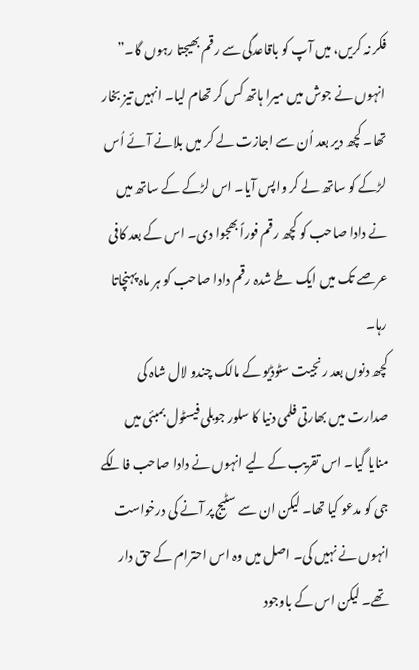فکر نہ کریں، میں آپ کو باقاعدگی سے رقم بھیجتا رہوں گا۔”
انہوں نے جوش میں میرا ہاتھ کس کر تھام لیا۔ انہیں تیز بخار تھا۔ کچھ دیر بعد اُن سے اجازت لے کر میں بلانے آئے اُس لڑکے کو ساتھ لے کر واپس آیا۔ اس لڑکے کے ساتھ میں نے دادا صاحب کو کچھ رقم فوراً بھجوا دی۔ اس کے بعد کافی عرصے تک میں ایک طے شدہ رقم دادا صاحب کو ہر ماہ پہنچاتا رہا۔
کچھ دنوں بعد رنجیت سٹوڈیو کے مالک چندو لال شاہ کی صدارت میں بھارتی فلمی دنیا کا سلور جوبلی فیسٹول بمبئی میں منایا گیا۔ اس تقریب کے لیے انہوں نے دادا صاحب فالکے جی کو مدعو کیا تھا۔ لیکن ان سے سٹیج پر آنے کی درخواست انہوں نے نہیں کی۔ اصل میں وہ اس احترام کے حق دار تھے۔ لیکن اس کے باوجود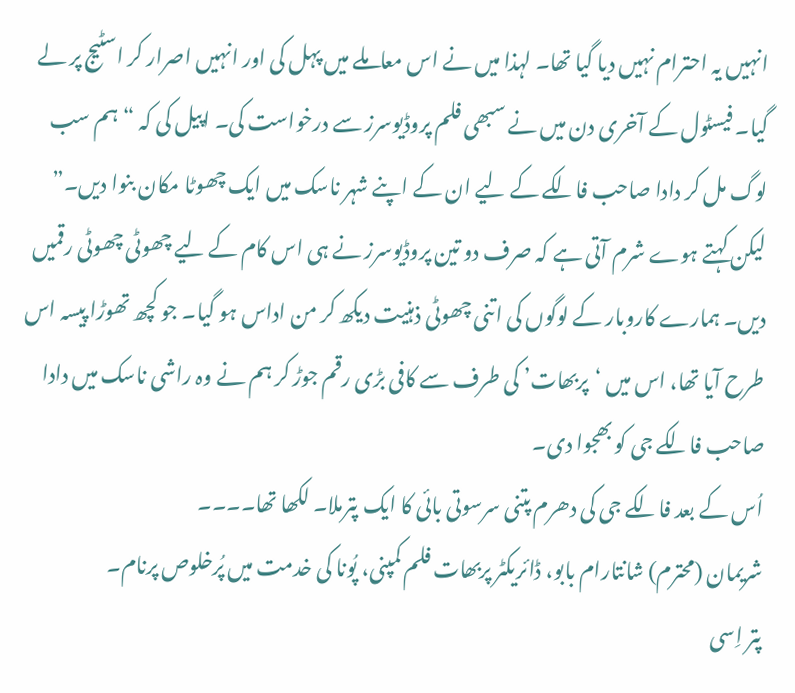انہیں یہ احترام نہیں دیا گیا تھا۔ لہذا میں نے اس معاملے میں پہل کی اور انہیں اصرار کر اسٹیج پر لے گیا۔ فیسٹول کے آخری دن میں نے سبھی فلم پروڈیوسرز سے درخواست کی۔ اپیل کی کہ “ہم سب لوگ مل کر دادا صاحب فالکے کے لیے ان کے اپنے شہر ناسک میں ایک چھوٹا مکان بنوا دیں۔”
لیکن کہتے ہوے شرم آتی ہے کہ صرف دو تین پروڈیوسرز نے ہی اس کام کے لیے چھوٹی چھوٹی رقمیں دیں۔ ہمارے کاروبار کے لوگوں کی اتنی چھوٹی ذہنیت دیکھ کر من اداس ہو گیا۔ جو کچھ تھوڑا پیسہ اس طرح آیا تھا، اس میں ‘پربھات’ کی طرف سے کافی بڑی رقم جوڑ کر ہم نے وہ راشی ناسک میں دادا صاحب فالکے جی کو بھجوا دی۔
اُس کے بعد فالکے جی کی دھرم پتنی سرسوتی بائی کا ایک پترملا۔ لکھا تھا۔۔۔۔
شریمان (محترم) شانتارام بابو، ڈائریکٹر پربھات فلم کمپنی، پُونا کی خدمت میں پُرخلوص پرنام۔
پتر اِسی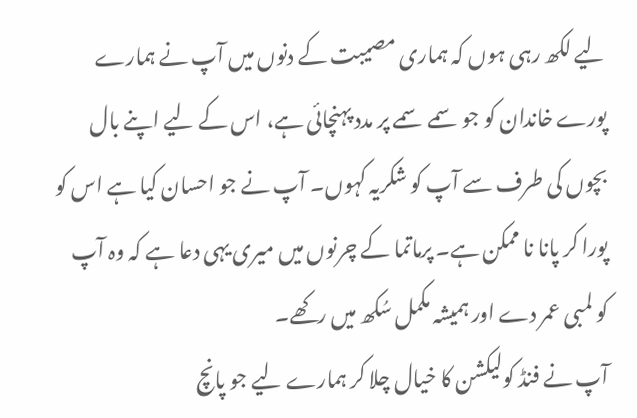لیے لکھ رہی ہوں کہ ہماری مصیبت کے دنوں میں آپ نے ہمارے پورے خاندان کو جو سمے سمے پر مدد پہنچائی ہے، اس کے لیے اپنے بال بچوں کی طرف سے آپ کو شکریہ کہوں۔ آپ نے جو احسان کیا ہے اس کو پورا کر پانا نا ممکن ہے۔ پرماتما کے چرنوں میں میری یہی دعا ہے کہ وہ آپ کو لمبی عمر دے اور ہمیشہ مکمل سُکھ میں رکھے۔
آپ نے فنڈ کولیکشن کا خیال چلا کر ہمارے لیے جو پانچ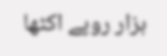ہزار روپے اکٹھا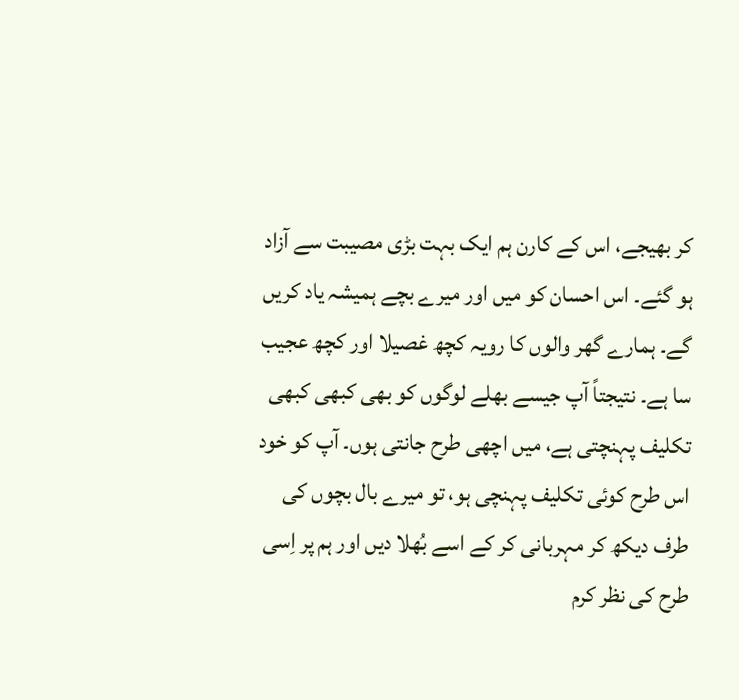کر بھیجے، اس کے کارن ہم ایک بہت بڑی مصیبت سے آزاد ہو گئے۔ اس احسان کو میں اور میرے بچے ہمیشہ یاد کریں گے۔ ہمارے گھر والوں کا رویہ کچھ غصیلا اور کچھ عجیب سا ہے۔ نتیجتاً آپ جیسے بھلے لوگوں کو بھی کبھی کبھی تکلیف پہنچتی ہے، میں اچھی طرح جانتی ہوں۔ آپ کو خود اس طرح کوئی تکلیف پہنچی ہو، تو میرے بال بچوں کی طرف دیکھ کر مہربانی کر کے اسے بُھلا دیں اور ہم پر اِسی طرح کی نظر کرم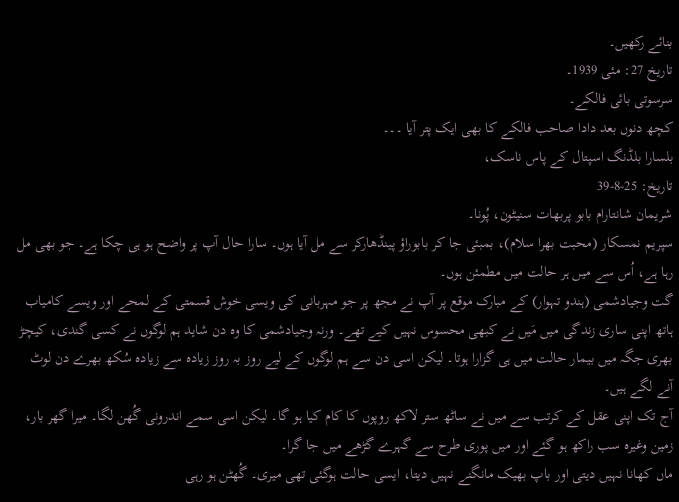بنائے رکھیں۔
تاریخ 27: مئی 1939۔
سرسوتی بائی فالکے۔
کچھ دنوں بعد دادا صاحب فالکے کا بھی ایک پتر آیا ۔۔۔
بلسارا بلڈنگ اسپتال کے پاس ناسک،
تاریخ: 25-8-39
شریمان شانتارام بابو پربھات سنیٹون، پُونا۔
سپریم نمسکار (محبت بھرا سلام)، بمبئی جا کر بابوراؤ پینڈھارکر سے مل آیا ہوں۔ سارا حال آپ پر واضح ہو ہی چکا ہے۔ جو بھی مل رہا ہے، اُس سے میں ہر حالت میں مطمئن ہوں۔
گت وجیادشمی (ہندو تہوار) کے مبارک موقع پر آپ نے مجھ پر جو مہربانی کی ویسی خوش قسمتی کے لمحے اور ویسے کامیاب ہاتھ اپنی ساری زندگی میں مَیں نے کبھی محسوس نہیں کیے تھے۔ ورنہ وجیادشمی کا وہ دن شاید ہم لوگوں نے کسی گندی، کیچڑ بھری جگہ میں بیمار حالت میں ہی گزارا ہوتا۔ لیکن اسی دن سے ہم لوگوں کے لیے روز بہ روز زیادہ سے زیادہ سُکھ بھرے دن لوٹ آنے لگے ہیں۔
آج تک اپنی عقل کے کرتب سے میں نے ساٹھ ستر لاکھ روپوں کا کام کیا ہو گا۔ لیکن اسی سمے اندرونی گُھن لگا۔ میرا گھر بار، زمین وغیرہ سب راکھ ہو گئے اور میں پوری طرح سے گہرے گڑھے میں جا گرا۔
ماں کھانا نہیں دیتی اور باپ بھیک مانگنے نہیں دیتا، ایسی حالت ہوگئی تھی میری۔ گُھٹن ہو رہی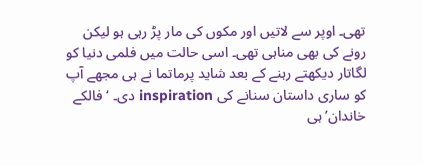تھی۔ اوپر سے لاتیں اور مکوں کی مار پڑ رہی ہو لیکن رونے کی بھی مناہی تھی۔ اسی حالت میں فلمی دنیا کو لگاتار دیکھتے رہنے کے بعد شاید پرماتما نے ہی مجھے آپ کو ساری داستان سنانے کی inspiration دی۔ ‘فالکے خاندان’ ہی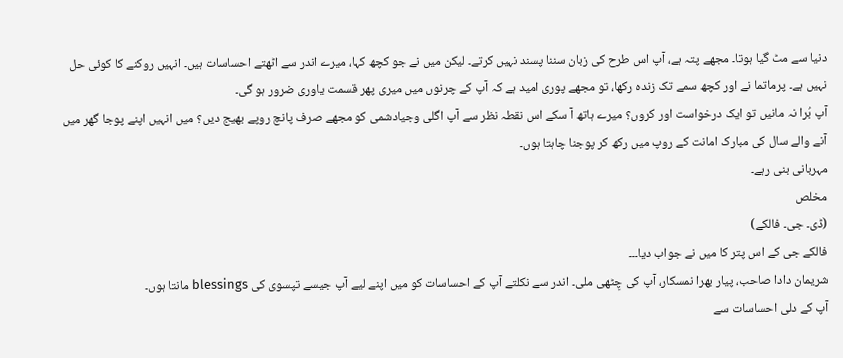دنیا سے مٹ گیا ہوتا۔ مجھے پتہ ہے، آپ اس طرح کی زبان سننا پسند نہیں کرتے۔ لیکن میں نے جو کچھ کہا، میرے اندر سے اٹھتے احساسات ہیں۔ انہیں روکنے کا کوئی حل نہیں ہے۔ پرماتما نے اور کچھ سمے تک زندہ رکھا، تو مجھے پوری امید ہے کہ آپ کے چرنوں میں میری پھر قسمت یاوری ضرور ہو گی۔
آپ بُرا نہ مانیں تو ایک درخواست اور کروں؟ میرے ہاتھ آ سکے اس نقطہ نظر سے آپ اگلی وجیادشمی کو مجھے صرف پانچ روپے بھیج دیں؟ میں انہیں اپنے پوجا گھر میں آنے والے سال کی مبارک امانت کے روپ میں رکھ کر پوجنا چاہتا ہوں۔
مہربانی بنی رہے۔
مخلص
(ڈی۔ جی۔ فالکے)
فالکے جی کے اس پتر کا میں نے جواب دیا۔۔۔
شریمان دادا صاحب، پیار بھرا نمسکار، آپ کی چِٹھی ملی۔ اندر سے نکلتے آپ کے احساسات کو میں اپنے لیے آپ جیسے تپسوی کی blessings مانتا ہوں۔
آپ کے دلی احساسات سے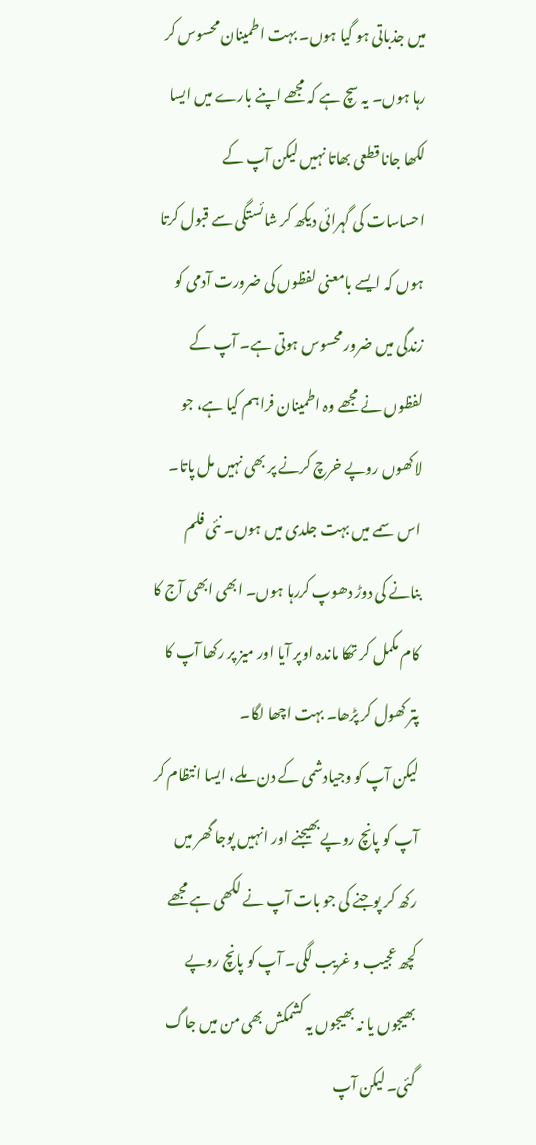میں جذباتی ہو گیا ہوں۔ بہت اطمینان محسوس کر رہا ہوں۔ یہ سچ ہے کہ مجھے اپنے بارے میں ایسا لکھا جانا قطعی بھاتا نہیں لیکن آپ کے احساسات کی گہرائی دیکھ کر شائستگی سے قبول کرتا ہوں کہ ایسے بامعنی لفظوں کی ضرورت آدمی کو زندگی میں ضرور محسوس ہوتی ہے۔ آپ کے لفظوں نے مجھے وہ اطمینان فراہم کیا ہے، جو لاکھوں روپے خرچ کرنے پر بھی نہیں مل پاتا۔
اس سمے میں بہت جلدی میں ہوں۔ نئی فلم بنانے کی دوڑ دھوپ کررہا ہوں۔ ابھی ابھی آج کا کام مکمل کر تھکا ماندہ اوپر آیا اور میز پر رکھا آپ کا پتر کھول کر پڑھا۔ بہت اچھا لگا۔
لیکن آپ کو وجیادشمی کے دن ملے، ایسا انتظام کر آپ کو پانچ روپے بھیجنے اور انہیں پوجا گھر میں رکھ کر پوجنے کی جو بات آپ نے لکھی ہے مجھے کچھ عجیب و غریب لگی۔ آپ کو پانچ روپے بھیجوں یا نہ بھیجوں یہ کشمکش بھی من میں جاگ گئی۔ لیکن آپ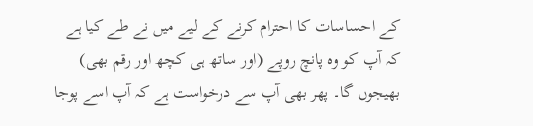کے احساسات کا احترام کرنے کے لیے میں نے طے کیا ہے کہ آپ کو وہ پانچ روپے (اور ساتھ ہی کچھ اور رقم بھی) بھیجوں گا۔ پھر بھی آپ سے درخواست ہے کہ آپ اسے پوجا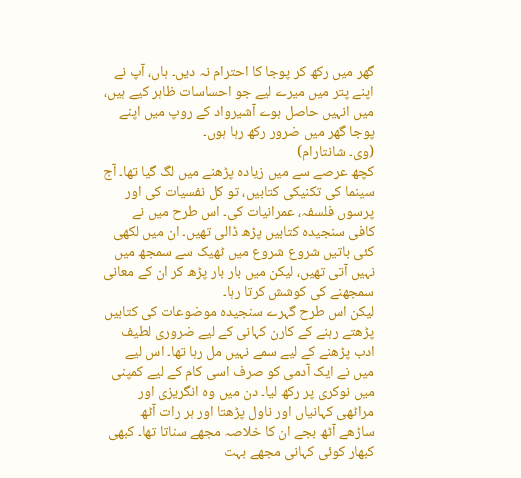گھر میں رکھ کر پوجا کا احترام نہ دیں۔ ہاں، آپ نے اپنے پتر میں میرے لیے جو احساسات ظاہر کیے ہیں، میں انہیں حاصل ہوے آشیرواد کے روپ میں اپنے پوجا گھر میں ضرور رکھ رہا ہوں۔
(وی۔ شانتارام)
کچھ عرصے سے میں زیادہ پڑھنے میں لگ گیا تھا۔ آج سینما کی تکنیکی کتابیں، تو کل نفسیات کی اور پرسوں فلسفہ، عمرانیات کی۔ اس طرح میں نے کافی سنجیدہ کتابیں پڑھ ڈالی تھیں۔ ان میں لکھی کئی باتیں شروع شروع میں ٹھیک سے سمجھ میں نہیں آتی تھیں، لیکن میں بار بار پڑھ کر ان کے معانی سمجھنے کی کوشش کرتا رہا۔
لیکن اس طرح گہرے سنجیدہ موضوعات کی کتابیں پڑھتے رہنے کے کارن کہانی کے لیے ضروری لطیف ادب پڑھنے کے لیے سمے نہیں مل رہا تھا۔ اس لیے میں نے ایک آدمی کو صرف اسی کام کے لیے کمپنی میں نوکری پر رکھ لیا۔ دن میں وہ انگریزی اور مراٹھی کہانیاں اور ناول پڑھتا اور ہر رات آٹھ ساڑھے آٹھ بجے ان کا خلاصہ مجھے سناتا تھا۔ کبھی کبھار کوئی کہانی مجھے بہت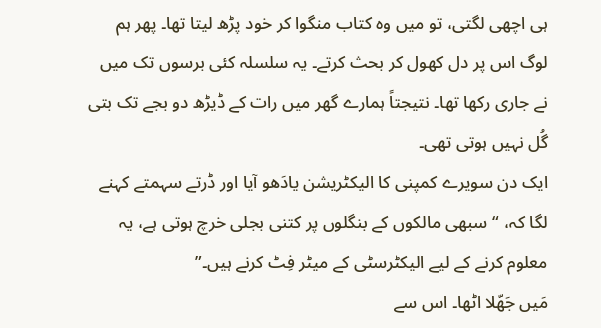ہی اچھی لگتی، تو میں وہ کتاب منگوا کر خود پڑھ لیتا تھا۔ پھر ہم لوگ اس پر دل کھول کر بحث کرتے۔ یہ سلسلہ کئی برسوں تک میں نے جاری رکھا تھا۔ نتیجتاً ہمارے گھر میں رات کے ڈیڑھ دو بجے تک بتی گُل نہیں ہوتی تھی۔
ایک دن سویرے کمپنی کا الیکٹریشن یادَھو آیا اور ڈرتے سہمتے کہنے لگا کہ، “سبھی مالکوں کے بنگلوں پر کتنی بجلی خرچ ہوتی ہے، یہ معلوم کرنے کے لیے الیکٹرسٹی کے میٹر فِٹ کرنے ہیں۔”
مَیں جَھّلا اٹھا۔ اس سے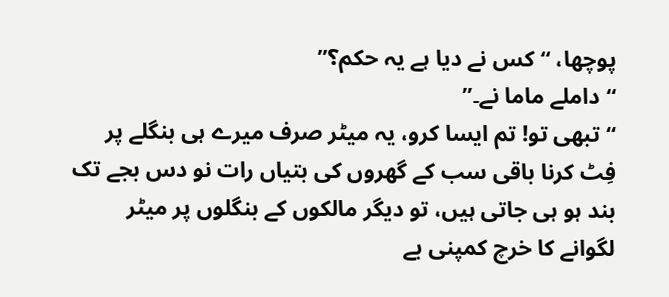پوچھا، “کس نے دیا ہے یہ حکم؟”
“داملے ماما نے۔”
“تبھی تو! تم ایسا کرو، یہ میٹر صرف میرے ہی بنگلے پر فِٹ کرنا باقی سب کے گھروں کی بتیاں رات نو دس بجے تک بند ہو ہی جاتی ہیں، تو دیگر مالکوں کے بنگلوں پر میٹر لگوانے کا خرچ کمپنی بے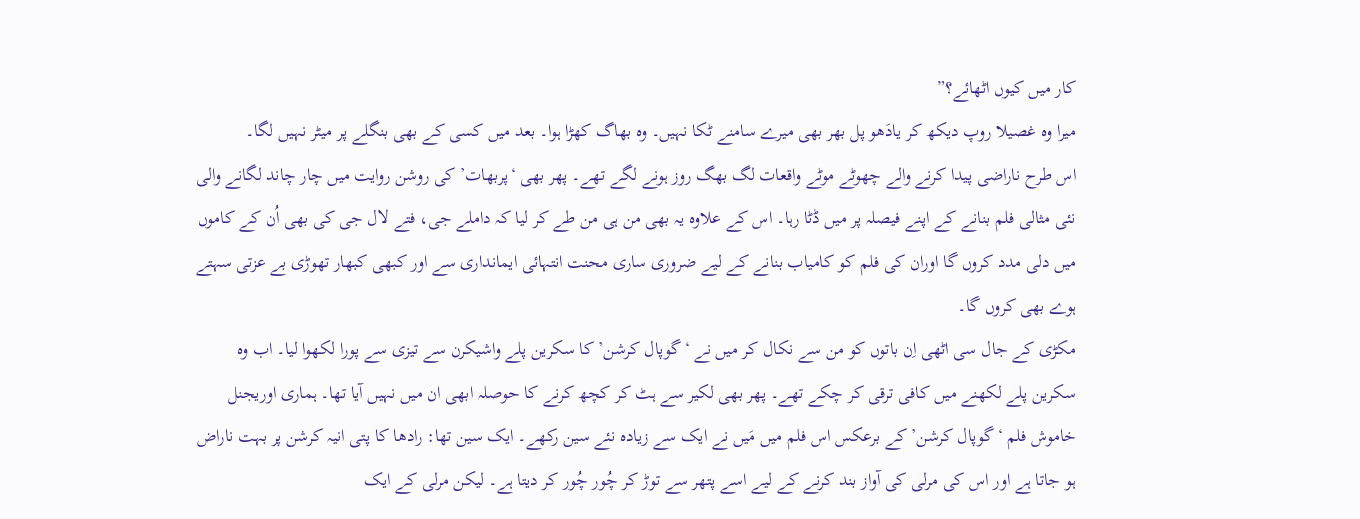کار میں کیوں اٹھائے؟”
میرا وہ غصیلا روپ دیکھ کر یادَھو پل بھر بھی میرے سامنے ٹکا نہیں۔ وہ بھاگ کھڑا ہوا۔ بعد میں کسی کے بھی بنگلے پر میٹر نہیں لگا۔
اس طرح ناراضی پیدا کرنے والے چھوٹے موٹے واقعات لگ بھگ روز ہونے لگے تھے۔ پھر بھی ‘پربھات’ کی روشن روایت میں چار چاند لگانے والی نئی مثالی فلم بنانے کے اپنے فیصلہ پر میں ڈٹا رہا۔ اس کے علاوہ یہ بھی من ہی من طے کر لیا کہ داملے جی، فتے لال جی کی بھی اُن کے کاموں میں دلی مدد کروں گا اوران کی فلم کو کامیاب بنانے کے لیے ضروری ساری محنت انتہائی ایمانداری سے اور کبھی کبھار تھوڑی بے عزتی سہتے ہوے بھی کروں گا۔
مکڑی کے جال سی اٹھی اِن باتوں کو من سے نکال کر میں نے ‘گوپال کرشن’ کا سکرین پلے واشیکرن سے تیزی سے پورا لکھوا لیا۔ اب وہ سکرین پلے لکھنے میں کافی ترقی کر چکے تھے۔ پھر بھی لکیر سے ہٹ کر کچھ کرنے کا حوصلہ ابھی ان میں نہیں آیا تھا۔ ہماری اوریجنل خاموش فلم ‘گوپال کرشن’ کے برعکس اس فلم میں مَیں نے ایک سے زیادہ نئے سین رکھے۔ ایک سین تھا: رادھا کا پتی انیہ کرشن پر بہت ناراض ہو جاتا ہے اور اس کی مرلی کی آواز بند کرنے کے لیے اسے پتھر سے توڑ کر چُور چُور کر دیتا ہے۔ لیکن مرلی کے ایک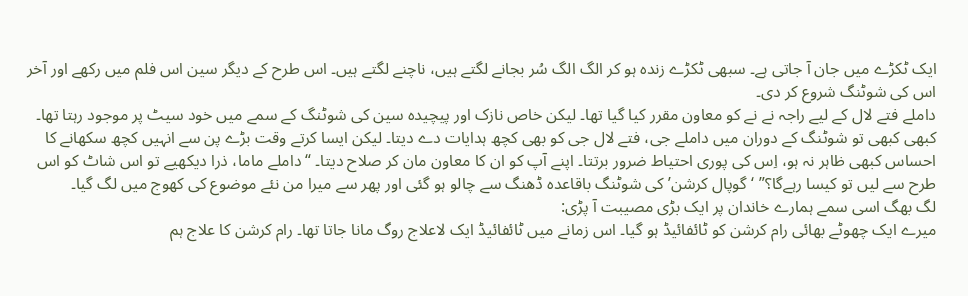ایک ٹکڑے میں جان آ جاتی ہے۔ سبھی ٹکڑے زندہ ہو کر الگ الگ سُر بجانے لگتے ہیں، ناچنے لگتے ہیں۔ اس طرح کے دیگر سین اس فلم میں رکھے اور آخر اس کی شوٹنگ شروع کر دی۔
داملے فتے لال کے لیے راجہ نے نے کو معاون مقرر کیا گیا تھا۔ لیکن خاص نازک اور پیچیدہ سین کی شوٹنگ کے سمے میں خود سیٹ پر موجود رہتا تھا۔ کبھی کبھی تو شوٹنگ کے دوران میں داملے جی، فتے لال جی کو بھی کچھ ہدایات دے دیتا۔ لیکن ایسا کرتے وقت بڑے پن سے انہیں کچھ سکھانے کا احساس کبھی ظاہر نہ ہو، اِس کی پوری احتیاط ضرور برتتا۔ اپنے آپ کو ان کا معاون مان کر صلاح دیتا۔ “داملے ماما، ذرا دیکھیے تو اس شاٹ کو اس طرح سے لیں تو کیسا رہےگا؟” ‘گوپال کرشن’ کی شوٹنگ باقاعدہ ڈھنگ سے چالو ہو گئی اور پھر سے میرا من نئے موضوع کی کھوج میں لگ گیا۔
لگ بھگ اسی سمے ہمارے خاندان پر ایک بڑی مصیبت آ پڑی:
میرے ایک چھوٹے بھائی رام کرشن کو ٹائفائیڈ ہو گیا۔ اس زمانے میں ٹائفائیڈ ایک لاعلاج روگ مانا جاتا تھا۔ رام کرشن کا علاج ہم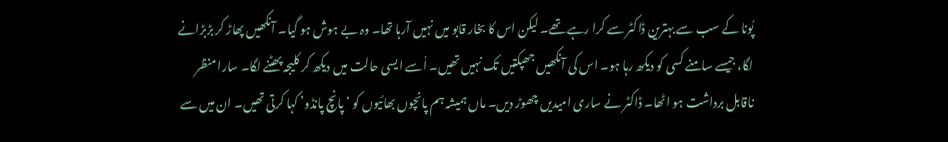پُونا کے سب سے بہترین ڈاکٹر سے کرا رہے تھے۔ لیکن اس کا بخار قابو میں نہیں آرہا تھا۔ وہ بے ہوش ہو گیا۔ آنکھیں پھاڑ کر بڑبڑانے لگا، جیسے سامنے کسی کو دیکھ رہا ہو۔ اس کی آنکھیں جھپکتیں تک نہیں تھیں۔ اُسے ایسی حالت میں دیکھ کر کلیجہ پھٹنے لگا۔ سارا منظر ناقابل برداشت ہو اٹھا۔ ڈاکٹر نے ساری امیدیں چھوڑ دیں۔ ماں ہمیشہ ہم پانچوں بھائیوں کو ‘پانچ پانڈو’ کہا کرتی تھیں۔ ان میں سے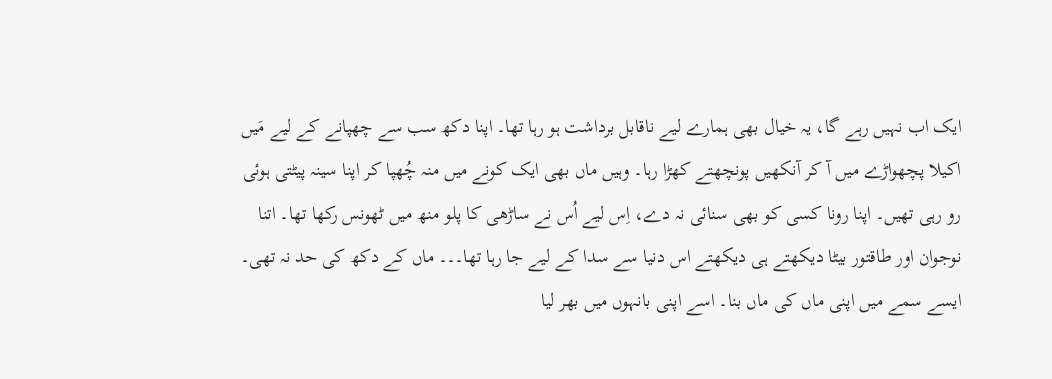ایک اب نہیں رہے گا، یہ خیال بھی ہمارے لیے ناقابل برداشت ہو رہا تھا۔ اپنا دکھ سب سے چھپانے کے لیے مَیں اکیلا پچھواڑے میں آ کر آنکھیں پونچھتے کھڑا رہا۔ وہیں ماں بھی ایک کونے میں منہ چُھپا کر اپنا سینہ پیٹتی ہوئی رو رہی تھیں۔ اپنا رونا کسی کو بھی سنائی نہ دے، اِس لیے اُس نے ساڑھی کا پلو منھ میں ٹھونس رکھا تھا۔ اتنا نوجوان اور طاقتور بیٹا دیکھتے ہی دیکھتے اس دنیا سے سدا کے لیے جا رہا تھا۔۔۔ ماں کے دکھ کی حد نہ تھی۔ ایسے سمے میں اپنی ماں کی ماں بنا۔ اسے اپنی بانہوں میں بھر لیا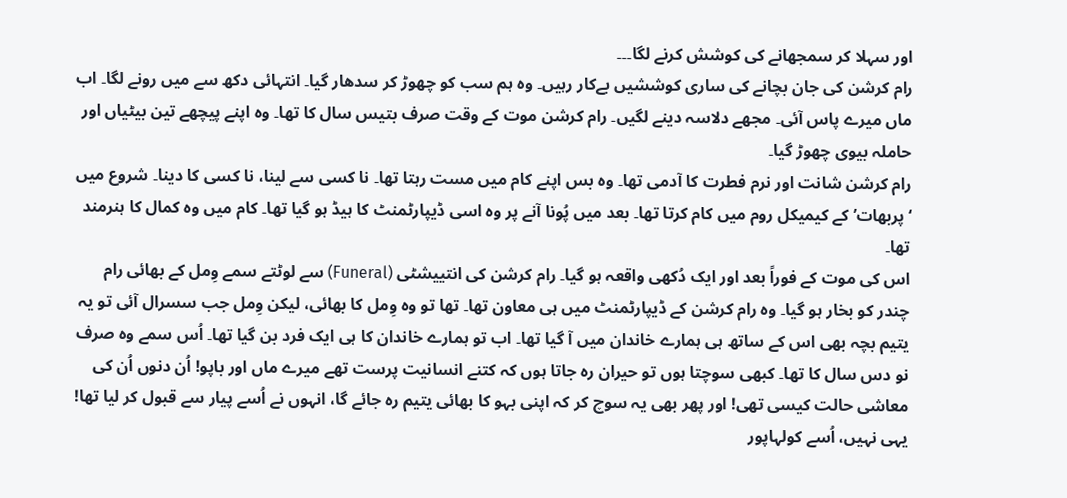اور سہلا کر سمجھانے کی کوشش کرنے لگا۔۔۔
رام کرشن کی جان بچانے کی ساری کوششیں بےکار رہیں۔ وہ ہم سب کو چھوڑ کر سدھار گیا۔ انتہائی دکھ سے میں رونے لگا۔ اب ماں میرے پاس آئی۔ مجھے دلاسہ دینے لگیں۔ رام کرشن موت کے وقت صرف بتیس سال کا تھا۔ وہ اپنے پیچھے تین بیٹیاں اور حاملہ بیوی چھوڑ گیا۔
رام کرشن شانت اور نرم فطرت کا آدمی تھا۔ وہ بس اپنے کام میں مست رہتا تھا۔ نا کسی سے لینا، نا کسی کا دینا۔ شروع میں ‘پربھات’ کے کیمیکل روم میں کام کرتا تھا۔ بعد میں پُونا آنے پر وہ اسی ڈیپارٹمنٹ کا ہیڈ ہو گیا تھا۔ کام میں وہ کمال کا ہنرمند تھا۔
اس کی موت کے فوراً بعد اور ایک دُکھی واقعہ ہو گیا۔ رام کرشن کی انتییشٹی (Funeral) سے لوٹتے سمے وِمل کے بھائی رام چندر کو بخار ہو گیا۔ وہ رام کرشن کے ڈیپارٹمنٹ میں ہی معاون تھا۔ تھا تو وہ وِمل کا بھائی، لیکن وِمل جب سسرال آئی تو یہ یتیم بچہ بھی اس کے ساتھ ہی ہمارے خاندان میں آ گیا تھا۔ اب تو ہمارے خاندان کا ہی ایک فرد بن گیا تھا۔ اُس سمے وہ صرف نو دس سال کا تھا۔ کبھی سوچتا ہوں تو حیران رہ جاتا ہوں کہ کتنے انسانیت پرست تھے میرے ماں اور باپو! اُن دنوں اُن کی معاشی حالت کیسی تھی! اور پھر بھی یہ سوچ کر کہ اپنی بہو کا بھائی یتیم رہ جائے گا، انہوں نے اُسے پیار سے قبول کر لیا تھا! یہی نہیں، اُسے کولہاپور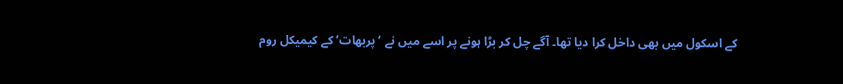کے اسکول میں بھی داخل کرا دیا تھا۔ آگے چل کر بڑا ہونے پر اسے میں نے ‘پربھات’ کے کیمیکل روم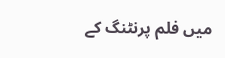میں فلم پرنٹنگ کے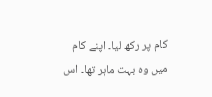کام پر رکھ لیا۔ اپنے کام میں وہ بہت ماہر تھا۔ اس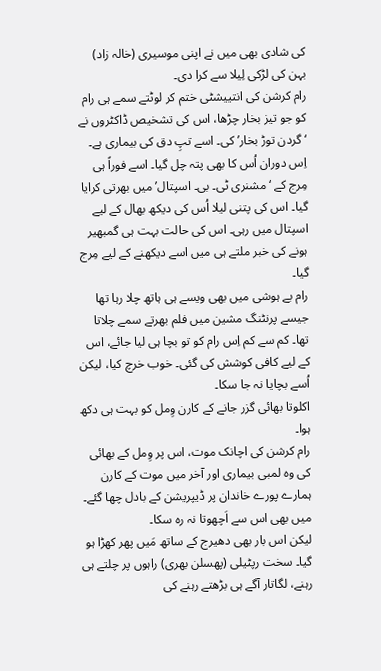کی شادی بھی میں نے اپنی موسیری (خالہ زاد) بہن کی لڑکی لِیلا سے کرا دی۔
رام کرشن کی انتییشٹی ختم کر لوٹتے سمے ہی رام کو جو تیز بخار چڑھا، اس کی تشخیص ڈاکٹروں نے ‘گردن توڑ بخار’ کی۔ اسے تپِ دق کی بیماری ہے۔ اِس دوران اُس کا بھی پتہ چل گیا۔ اسے فوراً ہی مِرج کے ‘مشنری ٹی۔ بی۔ اسپتال’ میں بھرتی کرایا گیا۔ اس کی پتنی لیلا اُس کی دیکھ بھال کے لیے اسپتال میں رہی۔ اس کی حالت بہت ہی گمبھیر ہونے کی خبر ملتے ہی میں اسے دیکھنے کے لیے مِرج گیا۔
رام بے ہوشی میں بھی ویسے ہی ہاتھ چلا رہا تھا جیسے پرنٹنگ مشین میں فلم بھرتے سمے چلاتا تھا۔ کم سے کم اِس رام کو تو بچا ہی لیا جائے، اس کے لیے کافی کوشش کی گئی۔ خوب خرچ کیا، لیکن اُسے بچایا نہ جا سکا۔
اکلوتا بھائی گزر جانے کے کارن وِمل کو بہت ہی دکھ ہوا۔
رام کرشن کی اچانک موت، اس پر وِمل کے بھائی کی وہ لمبی بیماری اور آخر میں موت کے کارن ہمارے پورے خاندان پر ڈیپریشن کے بادل چھا گئے۔ میں بھی اس سے اَچھوتا نہ رہ سکا۔
لیکن اس بار بھی دھیرج کے ساتھ مَیں پھر کھڑا ہو گیا۔ سخت رپٹیلی (پھسلن بھری) راہوں پر چلتے ہی رہنے، لگاتار آگے ہی بڑھتے رہنے کی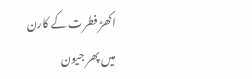اکھڑ فطرت کے کارن میں پھر جیون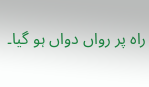راہ پر رواں دواں ہو گیا۔